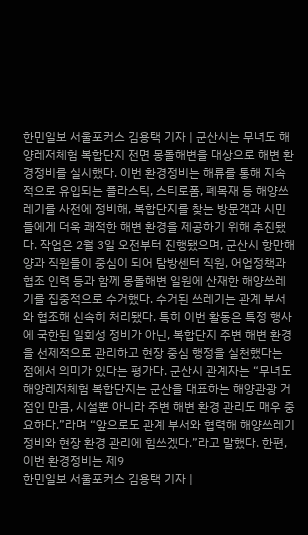한민일보 서울포커스 김용택 기자 | 군산시는 무녀도 해양레저체험 복합단지 전면 몽돌해변을 대상으로 해변 환경정비를 실시했다. 이번 환경정비는 해류를 통해 지속적으로 유입되는 플라스틱, 스티로폼, 폐목재 등 해양쓰레기를 사전에 정비해, 복합단지를 찾는 방문객과 시민들에게 더욱 쾌적한 해변 환경을 제공하기 위해 추진됐다. 작업은 2월 3일 오전부터 진행됐으며, 군산시 항만해양과 직원들이 중심이 되어 탐방센터 직원, 어업정책과 협조 인력 등과 함께 몽돌해변 일원에 산재한 해양쓰레기를 집중적으로 수거했다. 수거된 쓰레기는 관계 부서와 협조해 신속히 처리됐다. 특히 이번 활동은 특정 행사에 국한된 일회성 정비가 아닌, 복합단지 주변 해변 환경을 선제적으로 관리하고 현장 중심 행정을 실천했다는 점에서 의미가 있다는 평가다. 군산시 관계자는 “무녀도 해양레저체험 복합단지는 군산을 대표하는 해양관광 거점인 만큼, 시설뿐 아니라 주변 해변 환경 관리도 매우 중요하다.”라며 “앞으로도 관계 부서와 협력해 해양쓰레기 정비와 현장 환경 관리에 힘쓰겠다.”라고 말했다. 한편, 이번 환경정비는 제9
한민일보 서울포커스 김용택 기자 |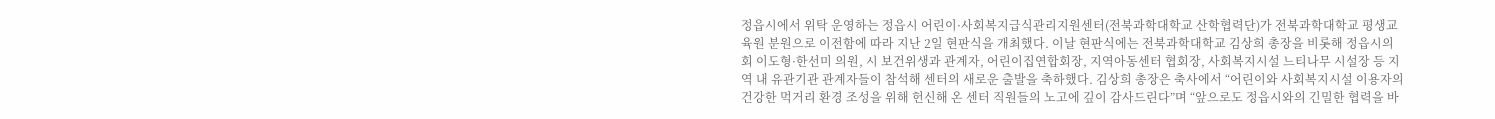정읍시에서 위탁 운영하는 정읍시 어린이·사회복지급식관리지원센터(전북과학대학교 산학협력단)가 전북과학대학교 평생교육원 분원으로 이전함에 따라 지난 2일 현판식을 개최했다. 이날 현판식에는 전북과학대학교 김상희 총장을 비롯해 정읍시의회 이도형·한선미 의원, 시 보건위생과 관계자, 어린이집연합회장, 지역아동센터 협회장, 사회복지시설 느티나무 시설장 등 지역 내 유관기관 관계자들이 참석해 센터의 새로운 출발을 축하했다. 김상희 총장은 축사에서 “어린이와 사회복지시설 이용자의 건강한 먹거리 환경 조성을 위해 헌신해 온 센터 직원들의 노고에 깊이 감사드린다”며 “앞으로도 정읍시와의 긴밀한 협력을 바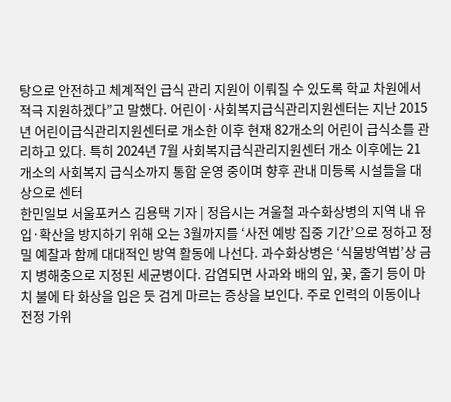탕으로 안전하고 체계적인 급식 관리 지원이 이뤄질 수 있도록 학교 차원에서 적극 지원하겠다”고 말했다. 어린이·사회복지급식관리지원센터는 지난 2015년 어린이급식관리지원센터로 개소한 이후 현재 82개소의 어린이 급식소를 관리하고 있다. 특히 2024년 7월 사회복지급식관리지원센터 개소 이후에는 21개소의 사회복지 급식소까지 통합 운영 중이며 향후 관내 미등록 시설들을 대상으로 센터
한민일보 서울포커스 김용택 기자 | 정읍시는 겨울철 과수화상병의 지역 내 유입·확산을 방지하기 위해 오는 3월까지를 ‘사전 예방 집중 기간’으로 정하고 정밀 예찰과 함께 대대적인 방역 활동에 나선다. 과수화상병은 ‘식물방역법’상 금지 병해충으로 지정된 세균병이다. 감염되면 사과와 배의 잎, 꽃, 줄기 등이 마치 불에 타 화상을 입은 듯 검게 마르는 증상을 보인다. 주로 인력의 이동이나 전정 가위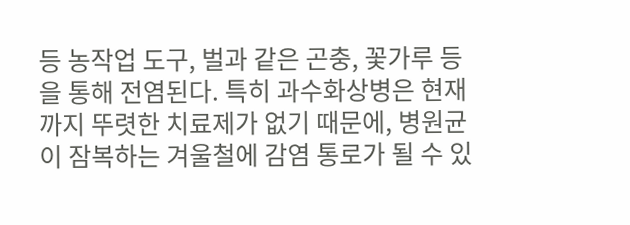등 농작업 도구, 벌과 같은 곤충, 꽃가루 등을 통해 전염된다. 특히 과수화상병은 현재까지 뚜렷한 치료제가 없기 때문에, 병원균이 잠복하는 겨울철에 감염 통로가 될 수 있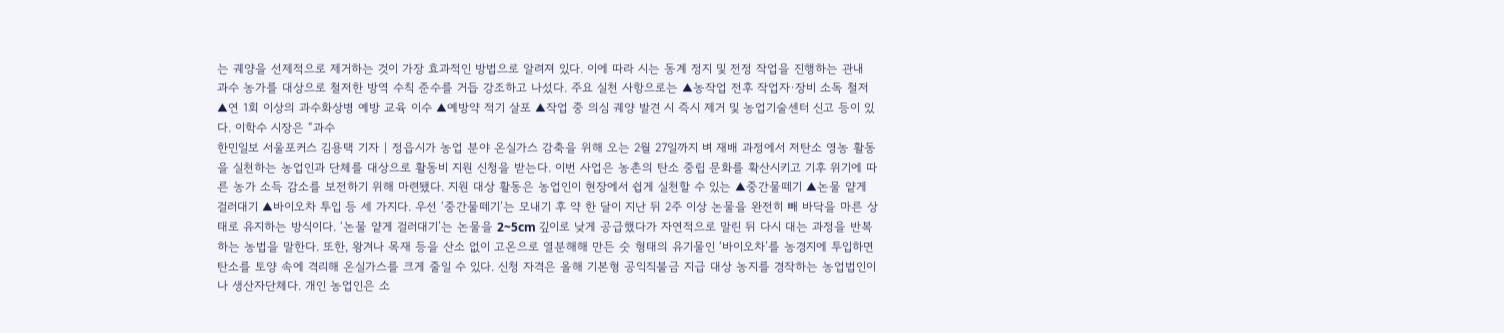는 궤양을 선제적으로 제거하는 것이 가장 효과적인 방법으로 알려져 있다. 이에 따라 시는 동계 정지 및 전정 작업을 진행하는 관내 과수 농가를 대상으로 철저한 방역 수칙 준수를 거듭 강조하고 나섰다. 주요 실천 사항으로는 ▲농작업 전후 작업자·장비 소독 철저 ▲연 1회 이상의 과수화상병 예방 교육 이수 ▲예방약 적기 살포 ▲작업 중 의심 궤양 발견 시 즉시 제거 및 농업기술센터 신고 등이 있다. 이학수 시장은 “과수
한민일보 서울포커스 김용택 기자 | 정읍시가 농업 분야 온실가스 감축을 위해 오는 2월 27일까지 벼 재배 과정에서 저탄소 영농 활동을 실천하는 농업인과 단체를 대상으로 활동비 지원 신청을 받는다. 이번 사업은 농촌의 탄소 중립 문화를 확산시키고 기후 위기에 따른 농가 소득 감소를 보전하기 위해 마련됐다. 지원 대상 활동은 농업인이 현장에서 쉽게 실천할 수 있는 ▲중간물떼기 ▲논물 얕게 걸러대기 ▲바이오차 투입 등 세 가지다. 우선 ‘중간물떼기’는 모내기 후 약 한 달이 지난 뒤 2주 이상 논물을 완전히 빼 바닥을 마른 상태로 유지하는 방식이다. ‘논물 얕게 걸러대기’는 논물을 2~5cm 깊이로 낮게 공급했다가 자연적으로 말린 뒤 다시 대는 과정을 반복하는 농법을 말한다. 또한, 왕겨나 목재 등을 산소 없이 고온으로 열분해해 만든 숫 형태의 유기물인 ‘바이오차’를 농경지에 투입하면 탄소를 토양 속에 격리해 온실가스를 크게 줄일 수 있다. 신청 자격은 올해 기본형 공익직불금 지급 대상 농지를 경작하는 농업법인이나 생산자단체다. 개인 농업인은 소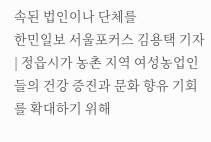속된 법인이나 단체를
한민일보 서울포커스 김용택 기자 | 정읍시가 농촌 지역 여성농업인들의 건강 증진과 문화 향유 기회를 확대하기 위해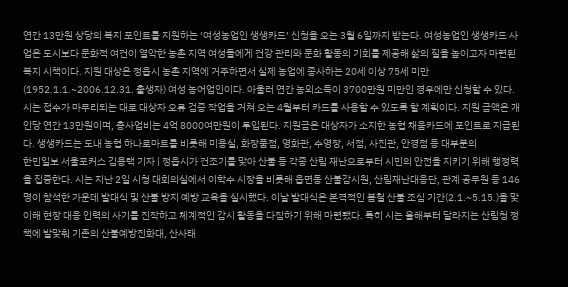연간 13만원 상당의 복지 포인트를 지원하는 ‘여성농업인 생생카드’ 신청을 오는 3월 6일까지 받는다. 여성농업인 생생카드 사업은 도시보다 문화적 여건이 열악한 농촌 지역 여성들에게 건강 관리와 문화 활동의 기회를 제공해 삶의 질을 높이고자 마련된 복지 시책이다. 지원 대상은 정읍시 농촌 지역에 거주하면서 실제 농업에 종사하는 20세 이상 75세 미만(1952.1.1.~2006.12.31. 출생자) 여성 농어업인이다. 아울러 연간 농외소득이 3700만원 미만인 경우에만 신청할 수 있다. 시는 접수가 마무리되는 대로 대상자 오류 검증 작업을 거쳐 오는 4월부터 카드를 사용할 수 있도록 할 계획이다. 지원 금액은 개인당 연간 13만원이며, 총사업비는 4억 8000여만원이 투입된다. 지원금은 대상자가 소지한 농협 채움카드에 포인트로 지급된다. 생생카드는 도내 농협 하나로마트를 비롯해 미용실, 화장품점, 영화관, 수영장, 서점, 사진관, 안경점 등 대부분의
한민일보 서울포커스 김용택 기자 | 정읍시가 건조기를 맞아 산불 등 각종 산림 재난으로부터 시민의 안전을 지키기 위해 행정력을 집중한다. 시는 지난 2일 시청 대회의실에서 이학수 시장을 비롯해 읍면동 산불감시원, 산림재난대응단, 관계 공무원 등 146명이 참석한 가운데 발대식 및 산불 방지 예방 교육을 실시했다. 이날 발대식은 본격적인 봄철 산불 조심 기간(2.1.~5.15.)을 맞이해 현장 대응 인력의 사기를 진작하고 체계적인 감시 활동을 다짐하기 위해 마련됐다. 특히 시는 올해부터 달라지는 산림청 정책에 발맞춰 기존의 산불예방진화대, 산사태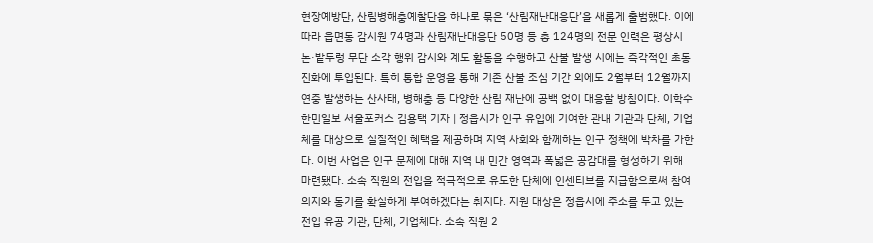현장예방단, 산림병해충예찰단을 하나로 묶은 ‘산림재난대응단’을 새롭게 출범했다. 이에 따라 읍면동 감시원 74명과 산림재난대응단 50명 등 총 124명의 전문 인력은 평상시 논·밭두렁 무단 소각 행위 감시와 계도 활동을 수행하고 산불 발생 시에는 즉각적인 초동 진화에 투입된다. 특히 통합 운영을 통해 기존 산불 조심 기간 외에도 2월부터 12월까지 연중 발생하는 산사태, 병해충 등 다양한 산림 재난에 공백 없이 대응할 방침이다. 이학수
한민일보 서울포커스 김용택 기자 | 정읍시가 인구 유입에 기여한 관내 기관과 단체, 기업체를 대상으로 실질적인 혜택을 제공하며 지역 사회와 함께하는 인구 정책에 박차를 가한다. 이번 사업은 인구 문제에 대해 지역 내 민간 영역과 폭넓은 공감대를 형성하기 위해 마련됐다. 소속 직원의 전입을 적극적으로 유도한 단체에 인센티브를 지급함으로써 참여 의지와 동기를 확실하게 부여하겠다는 취지다. 지원 대상은 정읍시에 주소를 두고 있는 전입 유공 기관, 단체, 기업체다. 소속 직원 2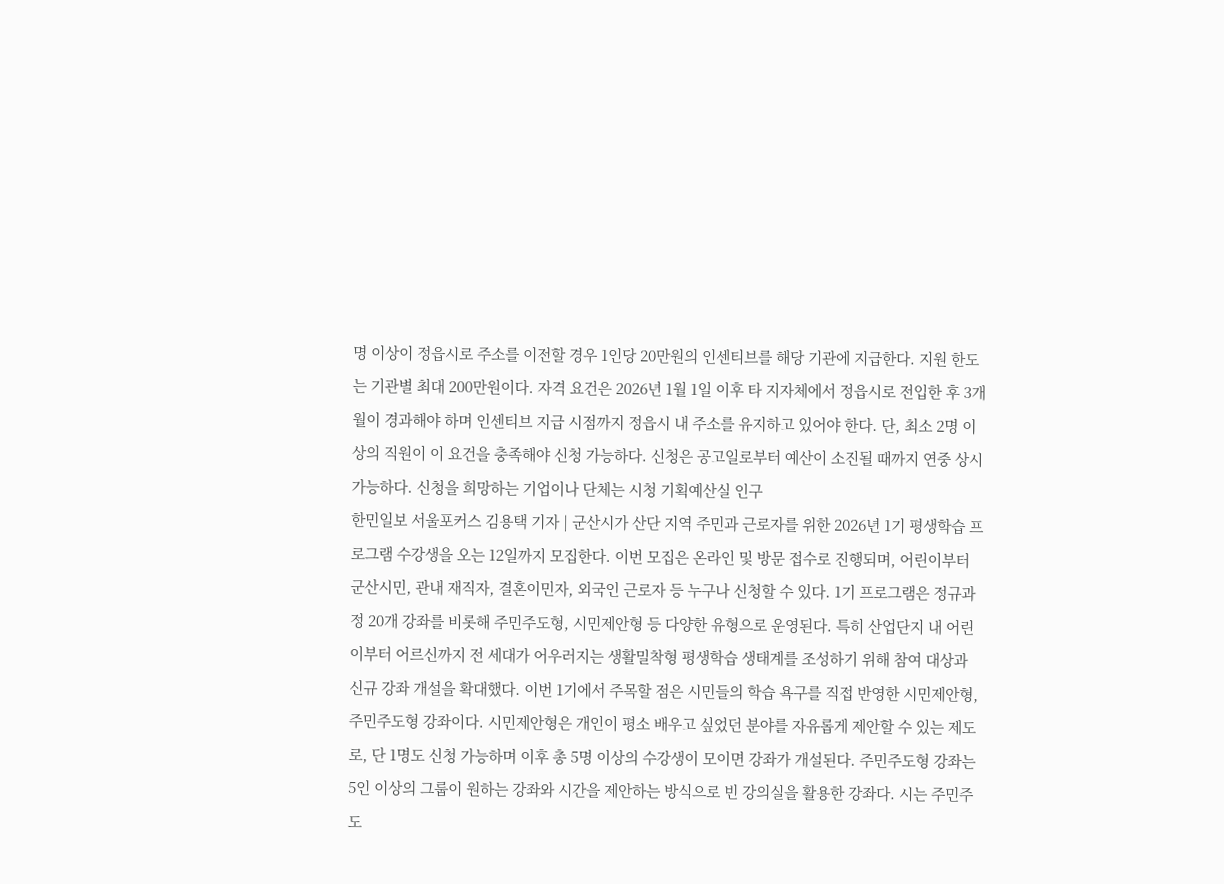명 이상이 정읍시로 주소를 이전할 경우 1인당 20만원의 인센티브를 해당 기관에 지급한다. 지원 한도는 기관별 최대 200만원이다. 자격 요건은 2026년 1월 1일 이후 타 지자체에서 정읍시로 전입한 후 3개월이 경과해야 하며 인센티브 지급 시점까지 정읍시 내 주소를 유지하고 있어야 한다. 단, 최소 2명 이상의 직원이 이 요건을 충족해야 신청 가능하다. 신청은 공고일로부터 예산이 소진될 때까지 연중 상시 가능하다. 신청을 희망하는 기업이나 단체는 시청 기획예산실 인구
한민일보 서울포커스 김용택 기자 | 군산시가 산단 지역 주민과 근로자를 위한 2026년 1기 평생학습 프로그램 수강생을 오는 12일까지 모집한다. 이번 모집은 온라인 및 방문 접수로 진행되며, 어린이부터 군산시민, 관내 재직자, 결혼이민자, 외국인 근로자 등 누구나 신청할 수 있다. 1기 프로그램은 정규과정 20개 강좌를 비롯해 주민주도형, 시민제안형 등 다양한 유형으로 운영된다. 특히 산업단지 내 어린이부터 어르신까지 전 세대가 어우러지는 생활밀착형 평생학습 생태계를 조성하기 위해 참여 대상과 신규 강좌 개설을 확대했다. 이번 1기에서 주목할 점은 시민들의 학습 욕구를 직접 반영한 시민제안형, 주민주도형 강좌이다. 시민제안형은 개인이 평소 배우고 싶었던 분야를 자유롭게 제안할 수 있는 제도로, 단 1명도 신청 가능하며 이후 총 5명 이상의 수강생이 모이면 강좌가 개설된다. 주민주도형 강좌는 5인 이상의 그룹이 원하는 강좌와 시간을 제안하는 방식으로 빈 강의실을 활용한 강좌다. 시는 주민주도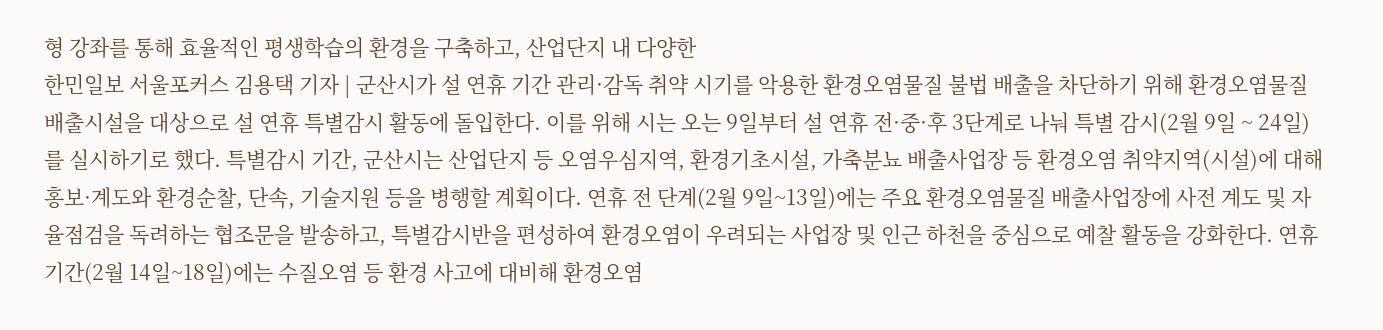형 강좌를 통해 효율적인 평생학습의 환경을 구축하고, 산업단지 내 다양한
한민일보 서울포커스 김용택 기자 | 군산시가 설 연휴 기간 관리·감독 취약 시기를 악용한 환경오염물질 불법 배출을 차단하기 위해 환경오염물질 배출시설을 대상으로 설 연휴 특별감시 활동에 돌입한다. 이를 위해 시는 오는 9일부터 설 연휴 전·중·후 3단계로 나눠 특별 감시(2월 9일 ~ 24일)를 실시하기로 했다. 특별감시 기간, 군산시는 산업단지 등 오염우심지역, 환경기초시설, 가축분뇨 배출사업장 등 환경오염 취약지역(시설)에 대해 홍보·계도와 환경순찰, 단속, 기술지원 등을 병행할 계획이다. 연휴 전 단계(2월 9일~13일)에는 주요 환경오염물질 배출사업장에 사전 계도 및 자율점검을 독려하는 협조문을 발송하고, 특별감시반을 편성하여 환경오염이 우려되는 사업장 및 인근 하천을 중심으로 예찰 활동을 강화한다. 연휴 기간(2월 14일~18일)에는 수질오염 등 환경 사고에 대비해 환경오염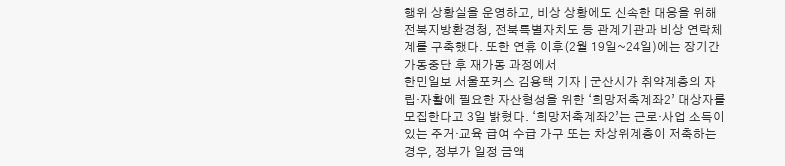행위 상황실을 운영하고, 비상 상황에도 신속한 대응을 위해 전북지방환경청, 전북특별자치도 등 관계기관과 비상 연락체계를 구축했다. 또한 연휴 이후(2월 19일~24일)에는 장기간 가동중단 후 재가동 과정에서
한민일보 서울포커스 김용택 기자 | 군산시가 취약계층의 자립·자활에 필요한 자산형성을 위한 ‘희망저축계좌2’ 대상자를 모집한다고 3일 밝혔다. ‘희망저축계좌2’는 근로·사업 소득이 있는 주거·교육 급여 수급 가구 또는 차상위계층이 저축하는 경우, 정부가 일정 금액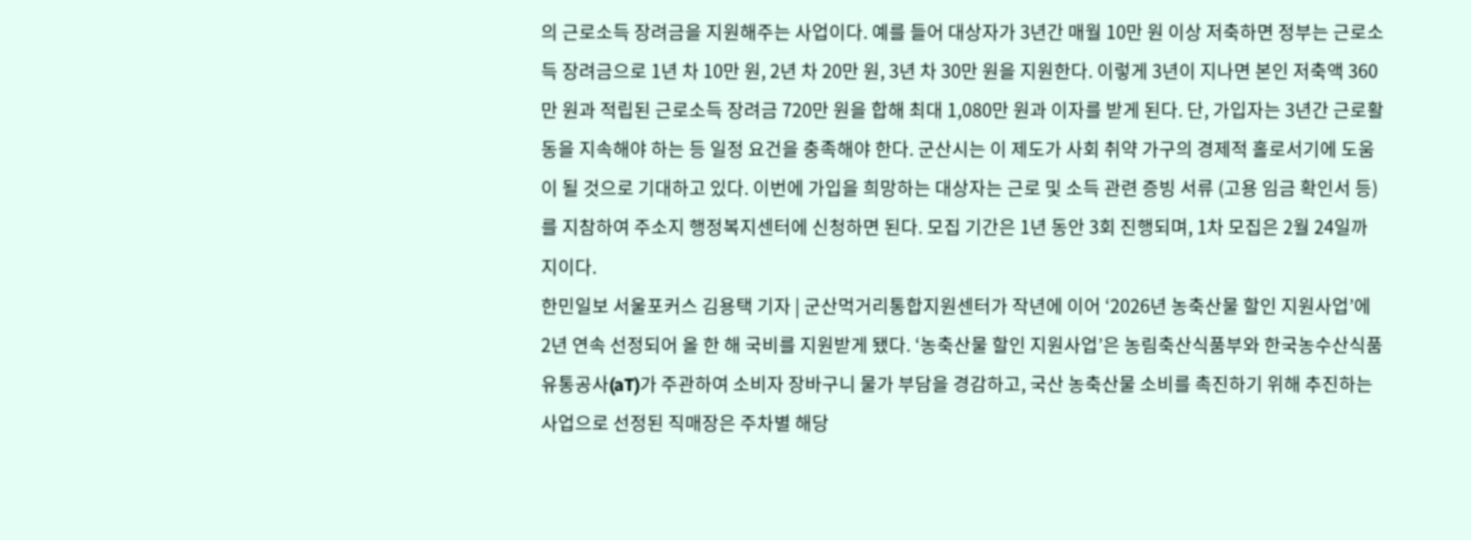의 근로소득 장려금을 지원해주는 사업이다. 예를 들어 대상자가 3년간 매월 10만 원 이상 저축하면 정부는 근로소득 장려금으로 1년 차 10만 원, 2년 차 20만 원, 3년 차 30만 원을 지원한다. 이렇게 3년이 지나면 본인 저축액 360만 원과 적립된 근로소득 장려금 720만 원을 합해 최대 1,080만 원과 이자를 받게 된다. 단, 가입자는 3년간 근로활동을 지속해야 하는 등 일정 요건을 충족해야 한다. 군산시는 이 제도가 사회 취약 가구의 경제적 홀로서기에 도움이 될 것으로 기대하고 있다. 이번에 가입을 희망하는 대상자는 근로 및 소득 관련 증빙 서류 (고용 임금 확인서 등)를 지참하여 주소지 행정복지센터에 신청하면 된다. 모집 기간은 1년 동안 3회 진행되며, 1차 모집은 2월 24일까지이다.
한민일보 서울포커스 김용택 기자 | 군산먹거리통합지원센터가 작년에 이어 ‘2026년 농축산물 할인 지원사업’에 2년 연속 선정되어 올 한 해 국비를 지원받게 됐다. ‘농축산물 할인 지원사업’은 농림축산식품부와 한국농수산식품유통공사(aT)가 주관하여 소비자 장바구니 물가 부담을 경감하고, 국산 농축산물 소비를 촉진하기 위해 추진하는 사업으로 선정된 직매장은 주차별 해당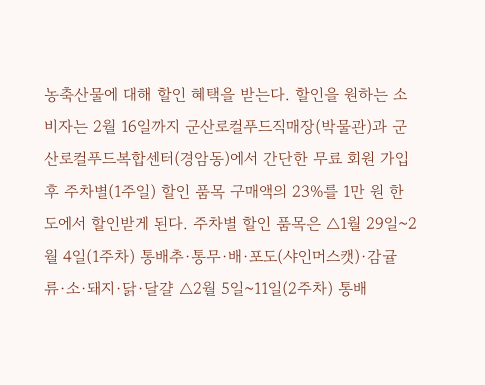농축산물에 대해 할인 혜택을 받는다. 할인을 원하는 소비자는 2월 16일까지 군산로컬푸드직매장(박물관)과 군산로컬푸드복합센터(경암동)에서 간단한 무료 회원 가입 후 주차별(1주일) 할인 품목 구매액의 23%를 1만 원 한도에서 할인받게 된다. 주차별 할인 품목은 △1월 29일~2월 4일(1주차) 통배추·통무·배·포도(샤인머스캣)·감귤류·소·돼지·닭·달걀 △2월 5일~11일(2주차) 통배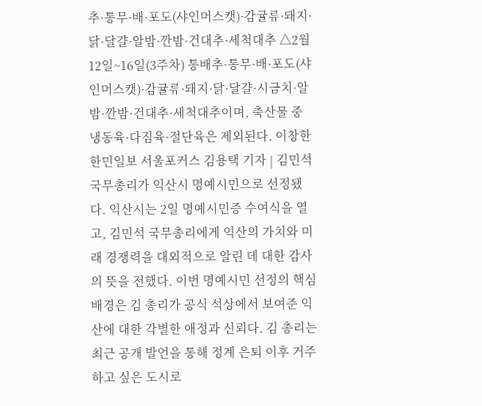추·통무·배·포도(샤인머스캣)·감귤류·돼지·닭·달걀·알밤·깐밤·건대추·세척대추 △2월 12일~16일(3주차) 통배추·통무·배·포도(샤인머스캣)·감귤류·돼지·닭·달걀·시금치·알밤·깐밤·건대추·세척대추이며, 축산물 중 냉동육·다짐육·절단육은 제외된다. 이창한
한민일보 서울포커스 김용택 기자 | 김민석 국무총리가 익산시 명예시민으로 선정됐다. 익산시는 2일 명예시민증 수여식을 열고, 김민석 국무총리에게 익산의 가치와 미래 경쟁력을 대외적으로 알린 데 대한 감사의 뜻을 전했다. 이번 명예시민 선정의 핵심 배경은 김 총리가 공식 석상에서 보여준 익산에 대한 각별한 애정과 신뢰다. 김 총리는 최근 공개 발언을 통해 정계 은퇴 이후 거주하고 싶은 도시로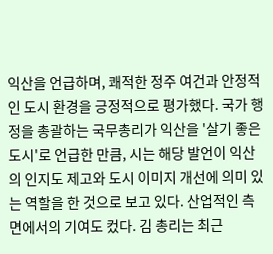익산을 언급하며, 쾌적한 정주 여건과 안정적인 도시 환경을 긍정적으로 평가했다. 국가 행정을 총괄하는 국무총리가 익산을 '살기 좋은 도시'로 언급한 만큼, 시는 해당 발언이 익산의 인지도 제고와 도시 이미지 개선에 의미 있는 역할을 한 것으로 보고 있다. 산업적인 측면에서의 기여도 컸다. 김 총리는 최근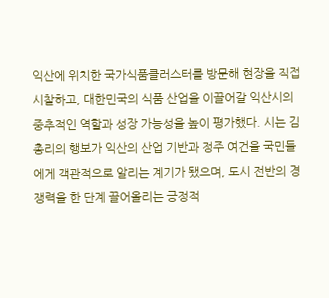익산에 위치한 국가식품클러스터를 방문해 현장을 직접 시찰하고, 대한민국의 식품 산업을 이끌어갈 익산시의 중추적인 역할과 성장 가능성을 높이 평가했다. 시는 김 총리의 행보가 익산의 산업 기반과 정주 여건을 국민들에게 객관적으로 알리는 계기가 됐으며, 도시 전반의 경쟁력을 한 단계 끌어올리는 긍정적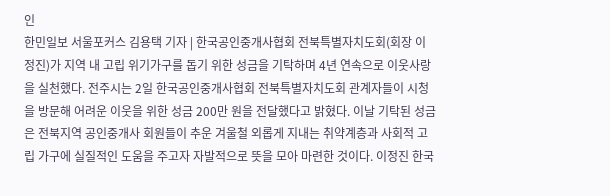인
한민일보 서울포커스 김용택 기자 | 한국공인중개사협회 전북특별자치도회(회장 이정진)가 지역 내 고립 위기가구를 돕기 위한 성금을 기탁하며 4년 연속으로 이웃사랑을 실천했다. 전주시는 2일 한국공인중개사협회 전북특별자치도회 관계자들이 시청을 방문해 어려운 이웃을 위한 성금 200만 원을 전달했다고 밝혔다. 이날 기탁된 성금은 전북지역 공인중개사 회원들이 추운 겨울철 외롭게 지내는 취약계층과 사회적 고립 가구에 실질적인 도움을 주고자 자발적으로 뜻을 모아 마련한 것이다. 이정진 한국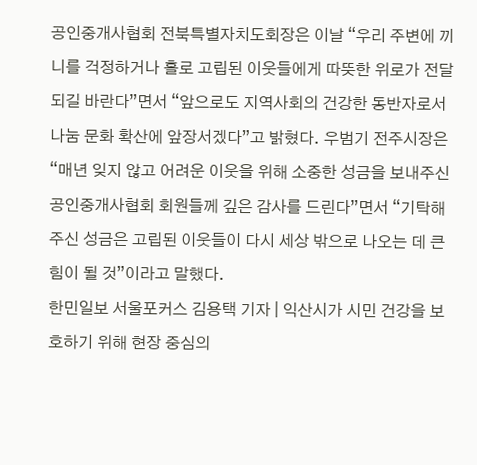공인중개사협회 전북특별자치도회장은 이날 “우리 주변에 끼니를 걱정하거나 홀로 고립된 이웃들에게 따뜻한 위로가 전달되길 바란다”면서 “앞으로도 지역사회의 건강한 동반자로서 나눔 문화 확산에 앞장서겠다”고 밝혔다. 우범기 전주시장은 “매년 잊지 않고 어려운 이웃을 위해 소중한 성금을 보내주신 공인중개사협회 회원들께 깊은 감사를 드린다”면서 “기탁해주신 성금은 고립된 이웃들이 다시 세상 밖으로 나오는 데 큰 힘이 될 것”이라고 말했다.
한민일보 서울포커스 김용택 기자 | 익산시가 시민 건강을 보호하기 위해 현장 중심의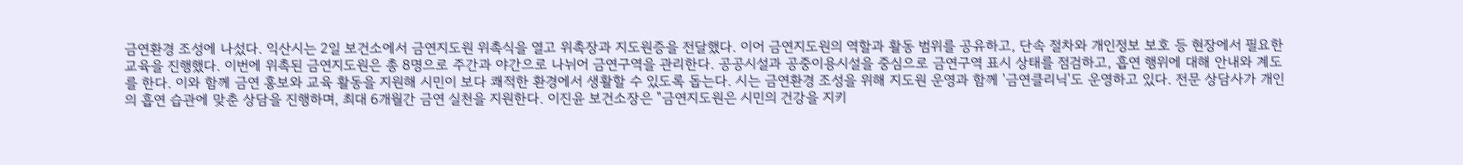금연환경 조성에 나섰다. 익산시는 2일 보건소에서 금연지도원 위촉식을 열고 위촉장과 지도원증을 전달했다. 이어 금연지도원의 역할과 활동 범위를 공유하고, 단속 절차와 개인정보 보호 등 현장에서 필요한 교육을 진행했다. 이번에 위촉된 금연지도원은 총 8명으로 주간과 야간으로 나뉘어 금연구역을 관리한다. 공공시설과 공중이용시설을 중심으로 금연구역 표시 상태를 점검하고, 흡연 행위에 대해 안내와 계도를 한다. 이와 함께 금연 홍보와 교육 활동을 지원해 시민이 보다 쾌적한 환경에서 생활할 수 있도록 돕는다. 시는 금연환경 조성을 위해 지도원 운영과 함께 '금연클리닉'도 운영하고 있다. 전문 상담사가 개인의 흡연 습관에 맞춘 상담을 진행하며, 최대 6개월간 금연 실천을 지원한다. 이진윤 보건소장은 "금연지도원은 시민의 건강을 지키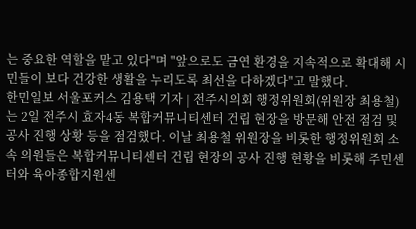는 중요한 역할을 맡고 있다"며 "앞으로도 금연 환경을 지속적으로 확대해 시민들이 보다 건강한 생활을 누리도록 최선을 다하겠다"고 말했다.
한민일보 서울포커스 김용택 기자 | 전주시의회 행정위원회(위원장 최용철)는 2일 전주시 효자4동 복합커뮤니티센터 건립 현장을 방문해 안전 점검 및 공사 진행 상황 등을 점검했다. 이날 최용철 위원장을 비롯한 행정위원회 소속 의원들은 복합커뮤니티센터 건립 현장의 공사 진행 현황을 비롯해 주민센터와 육아종합지원센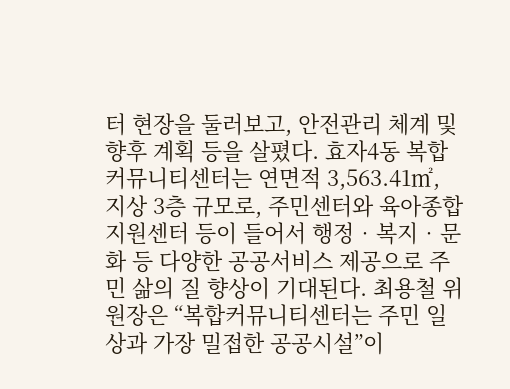터 현장을 둘러보고, 안전관리 체계 및 향후 계획 등을 살폈다. 효자4동 복합커뮤니티센터는 연면적 3,563.41㎡, 지상 3층 규모로, 주민센터와 육아종합지원센터 등이 들어서 행정‧복지‧문화 등 다양한 공공서비스 제공으로 주민 삶의 질 향상이 기대된다. 최용철 위원장은 “복합커뮤니티센터는 주민 일상과 가장 밀접한 공공시설”이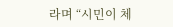라며 “시민이 체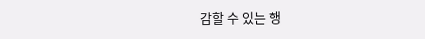감할 수 있는 행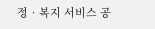정‧복지 서비스 공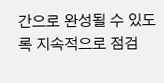간으로 완성될 수 있도록 지속적으로 점검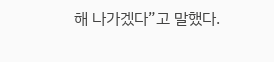해 나가겠다”고 말했다.